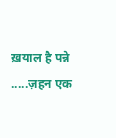ख़याल है पन्ने .....ज़हन एक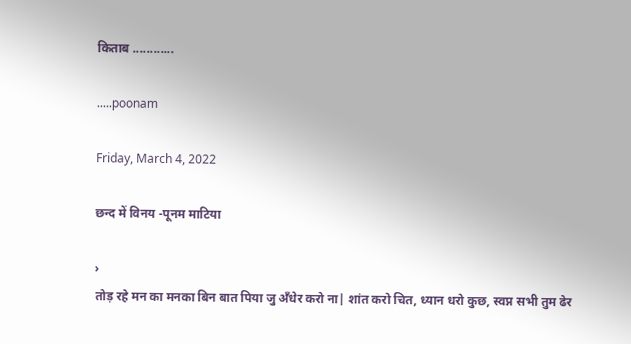किताब ............

.....poonam

Friday, March 4, 2022

छन्द में विनय -पूनम माटिया

›
तोड़ रहे मन का मनका बिन बात पिया जु अँधेर करो ना| शांत करो चित, ध्यान धरो कुछ, स्वप्न सभी तुम ढेर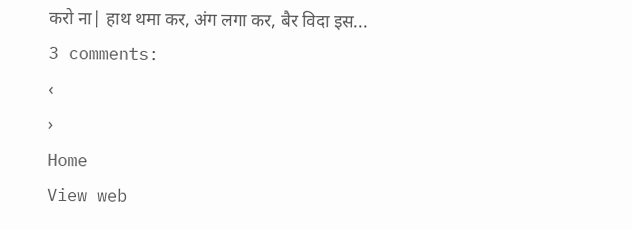करो ना| हाथ थमा कर, अंग लगा कर, बैर विदा इस...
3 comments:
‹
›
Home
View web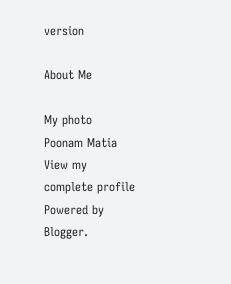version

About Me

My photo
Poonam Matia
View my complete profile
Powered by Blogger.